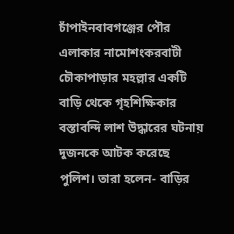চাঁপাইনবাবগঞ্জের পৌর এলাকার নামোশংকরবাটী চৌকাপাড়ার মহল্লার একটি বাড়ি থেকে গৃহশিক্ষিকার বস্তাবন্দি লাশ উদ্ধারের ঘটনায় দুজনকে আটক করেছে পুলিশ। তারা হলেন- বাড়ির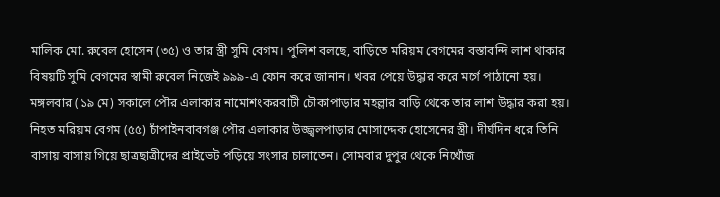মালিক মো. রুবেল হোসেন (৩৫) ও তার স্ত্রী সুমি বেগম। পুলিশ বলছে, বাড়িতে মরিয়ম বেগমের বস্তাবন্দি লাশ থাকার বিষয়টি সুমি বেগমের স্বামী রুবেল নিজেই ৯৯৯-এ ফোন করে জানান। খবর পেয়ে উদ্ধার করে মর্গে পাঠানো হয়।
মঙ্গলবার (১৯ মে) সকালে পৌর এলাকার নামোশংকরবাটী চৌকাপাড়ার মহল্লার বাড়ি থেকে তার লাশ উদ্ধার করা হয়। নিহত মরিয়ম বেগম (৫৫) চাঁপাইনবাবগঞ্জ পৌর এলাকার উজ্জ্বলপাড়ার মোসাদ্দেক হোসেনের স্ত্রী। দীর্ঘদিন ধরে তিনি বাসায় বাসায় গিয়ে ছাত্রছাত্রীদের প্রাইভেট পড়িয়ে সংসার চালাতেন। সোমবার দুপুর থেকে নিখোঁজ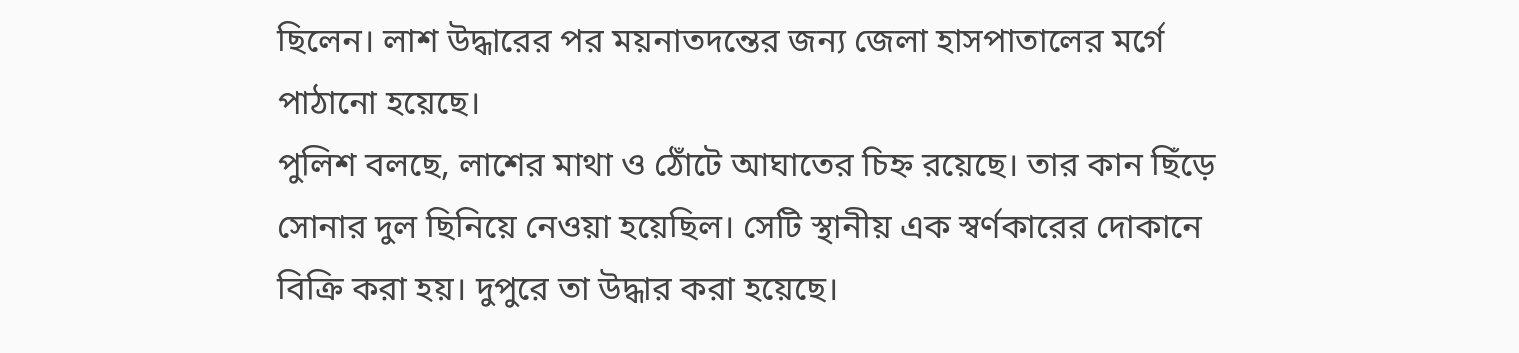ছিলেন। লাশ উদ্ধারের পর ময়নাতদন্তের জন্য জেলা হাসপাতালের মর্গে পাঠানো হয়েছে।
পুলিশ বলছে, লাশের মাথা ও ঠোঁটে আঘাতের চিহ্ন রয়েছে। তার কান ছিঁড়ে সোনার দুল ছিনিয়ে নেওয়া হয়েছিল। সেটি স্থানীয় এক স্বর্ণকারের দোকানে বিক্রি করা হয়। দুপুরে তা উদ্ধার করা হয়েছে।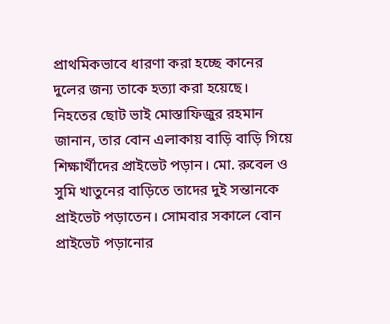প্রাথমিকভাবে ধারণা করা হচ্ছে কানের দুলের জন্য তাকে হত্যা করা হয়েছে।
নিহতের ছোট ভাই মোস্তাফিজুর রহমান জানান, তার বোন এলাকায় বাড়ি বাড়ি গিয়ে শিক্ষার্থীদের প্রাইভেট পড়ান। মো. রুবেল ও সুমি খাতুনের বাড়িতে তাদের দুই সন্তানকে প্রাইভেট পড়াতেন। সোমবার সকালে বোন প্রাইভেট পড়ানোর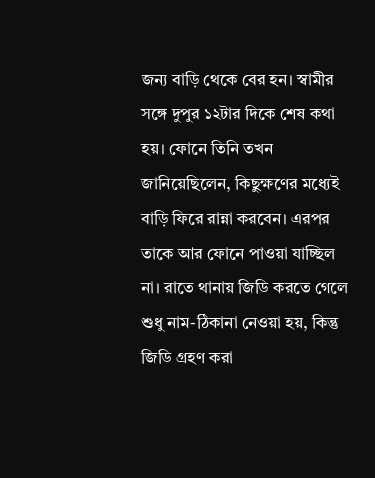জন্য বাড়ি থেকে বের হন। স্বামীর সঙ্গে দুপুর ১২টার দিকে শেষ কথা হয়। ফোনে তিনি তখন জানিয়েছিলেন, কিছুক্ষণের মধ্যেই বাড়ি ফিরে রান্না করবেন। এরপর তাকে আর ফোনে পাওয়া যাচ্ছিল না। রাতে থানায় জিডি করতে গেলে শুধু নাম-ঠিকানা নেওয়া হয়, কিন্তু জিডি গ্রহণ করা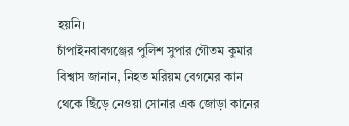হয়নি।
চাঁপাইনবাবগঞ্জের পুলিশ সুপার গৌতম কুমার বিশ্বাস জানান, নিহত মরিয়ম বেগমের কান থেকে ছিঁড়ে নেওয়া সোনার এক জোড়া কানের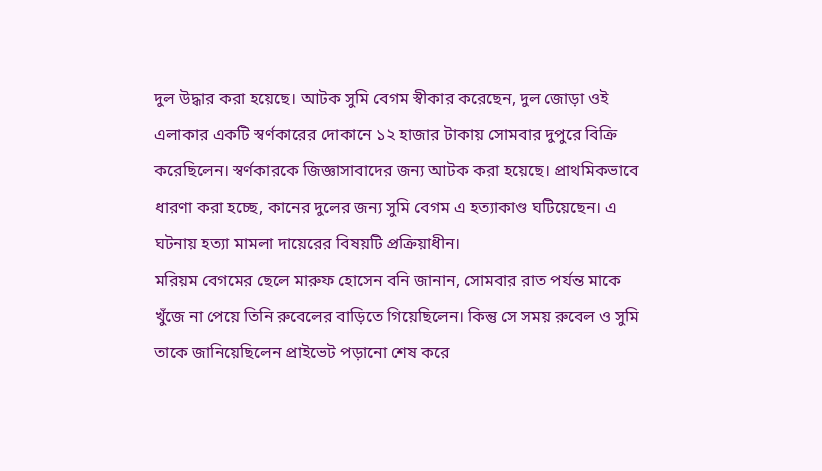দুল উদ্ধার করা হয়েছে। আটক সুমি বেগম স্বীকার করেছেন, দুল জোড়া ওই এলাকার একটি স্বর্ণকারের দোকানে ১২ হাজার টাকায় সোমবার দুপুরে বিক্রি করেছিলেন। স্বর্ণকারকে জিজ্ঞাসাবাদের জন্য আটক করা হয়েছে। প্রাথমিকভাবে ধারণা করা হচ্ছে, কানের দুলের জন্য সুমি বেগম এ হত্যাকাণ্ড ঘটিয়েছেন। এ ঘটনায় হত্যা মামলা দায়েরের বিষয়টি প্রক্রিয়াধীন।
মরিয়ম বেগমের ছেলে মারুফ হোসেন বনি জানান, সোমবার রাত পর্যন্ত মাকে খুঁজে না পেয়ে তিনি রুবেলের বাড়িতে গিয়েছিলেন। কিন্তু সে সময় রুবেল ও সুমি তাকে জানিয়েছিলেন প্রাইভেট পড়ানো শেষ করে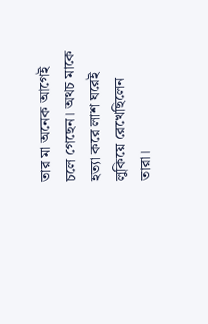তার মা অনেক আগেই চলে গেছেন। অথচ মাকে হত্যা করে লাশ ঘরেই লুকিয়ে রেখেছিলেন তারা।